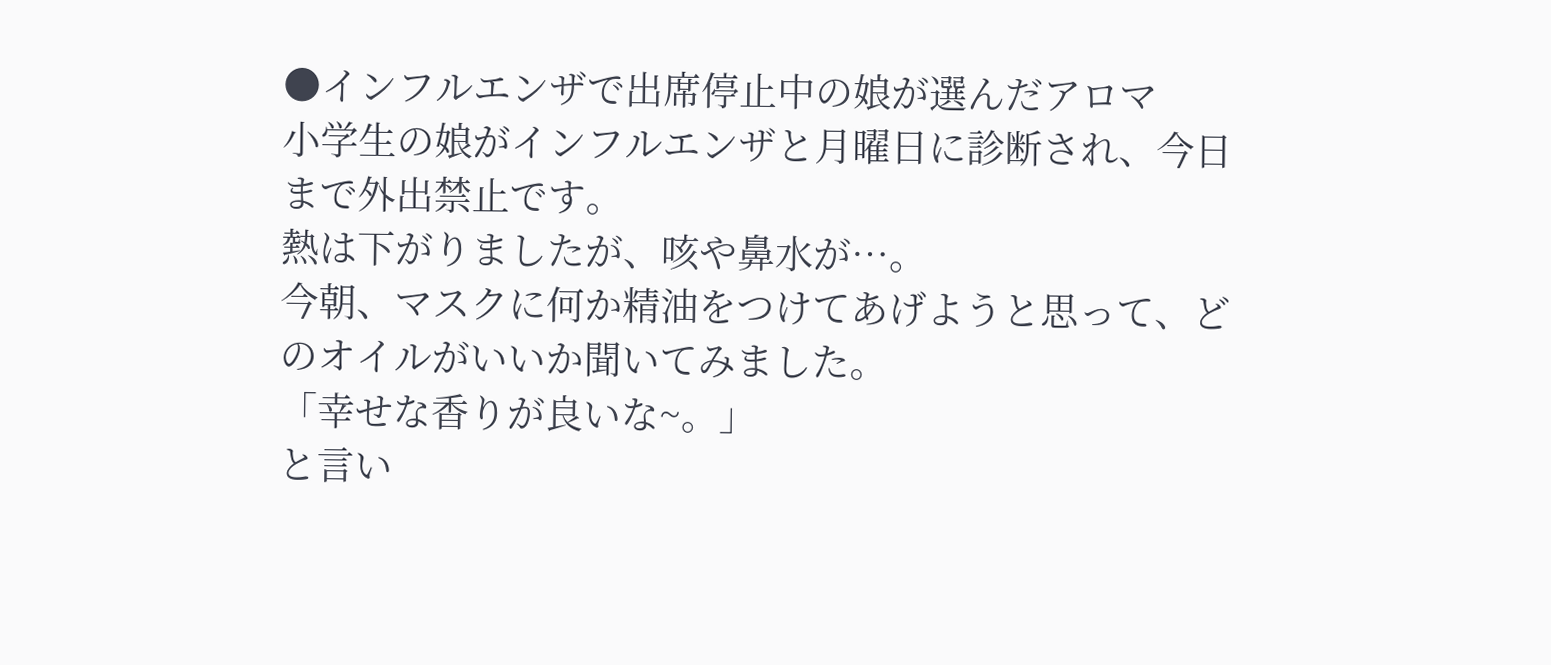●インフルエンザで出席停止中の娘が選んだアロマ
小学生の娘がインフルエンザと月曜日に診断され、今日まで外出禁止です。
熱は下がりましたが、咳や鼻水が…。
今朝、マスクに何か精油をつけてあげようと思って、どのオイルがいいか聞いてみました。
「幸せな香りが良いな~。」
と言い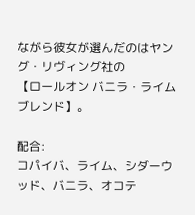ながら彼女が選んだのはヤング・リヴィング社の
【ロールオン バニラ・ライムブレンド】。

配合:
コパイバ、ライム、シダーウッド、バニラ、オコテ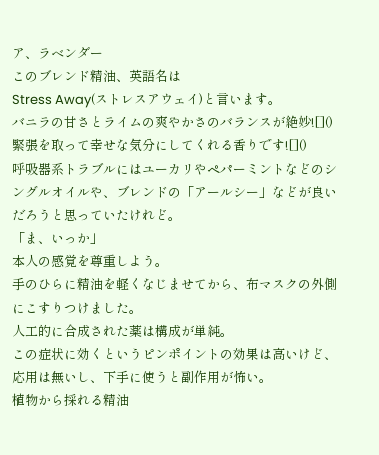ア、ラベンダー
このブレンド精油、英語名は
Stress Away(ストレスアウェイ)と言います。
バニラの甘さとライムの爽やかさのバランスが絶妙![]()
緊張を取って幸せな気分にしてくれる香りです![]()
呼吸器系トラブルにはユーカリやペパーミントなどのシングルオイルや、ブレンドの「アールシー」などが良いだろうと思っていたけれど。
「ま、いっか」
本人の感覚を尊重しよう。
手のひらに精油を軽くなじませてから、布マスクの外側にこすりつけました。
人工的に合成された薬は構成が単純。
この症状に効くというピンポイントの効果は高いけど、応用は無いし、下手に使うと副作用が怖い。
植物から採れる精油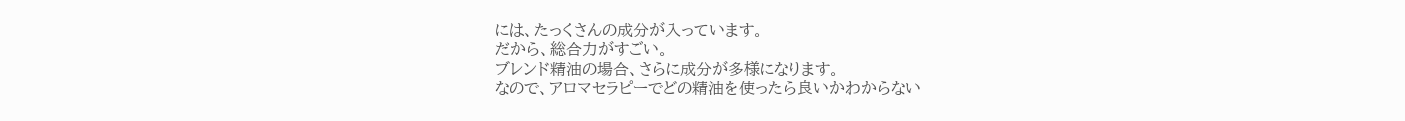には、たっくさんの成分が入っています。
だから、総合力がすごい。
ブレンド精油の場合、さらに成分が多様になります。
なので、アロマセラピーでどの精油を使ったら良いかわからない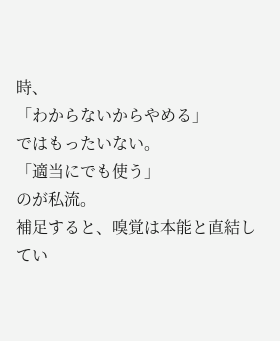時、
「わからないからやめる」
ではもったいない。
「適当にでも使う」
のが私流。
補足すると、嗅覚は本能と直結してい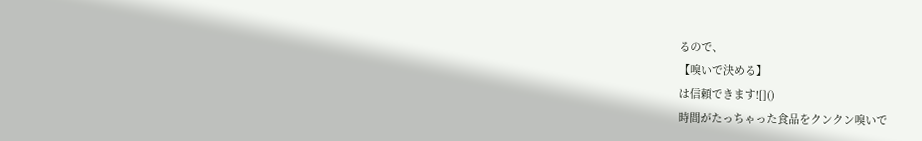るので、
【嗅いで決める】
は信頼できます![]()
時間がたっちゃった食品をクンクン嗅いで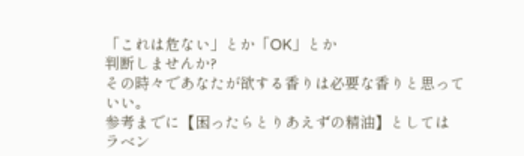「これは危ない」とか「OK」とか
判断しませんか?
その時々であなたが欲する香りは必要な香りと思っていい。
参考までに【困ったらとりあえずの精油】としては
ラベン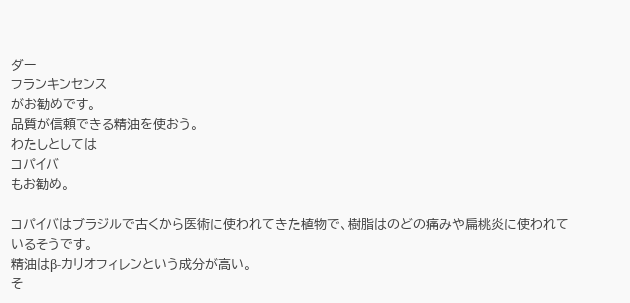ダー
フランキンセンス
がお勧めです。
品質が信頼できる精油を使おう。
わたしとしては
コパイバ
もお勧め。

コパイバはブラジルで古くから医術に使われてきた植物で、樹脂はのどの痛みや扁桃炎に使われているそうです。
精油はβ-カリオフィレンという成分が高い。
そ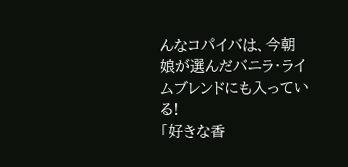んなコパイバは、今朝娘が選んだバニラ・ライムブレンドにも入っている!
「好きな香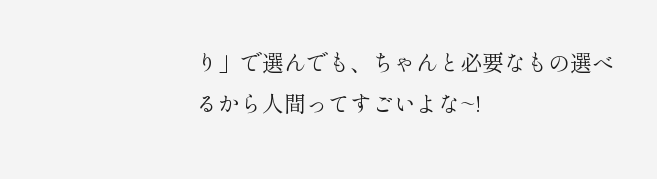り」で選んでも、ちゃんと必要なもの選べるから人間ってすごいよな~!